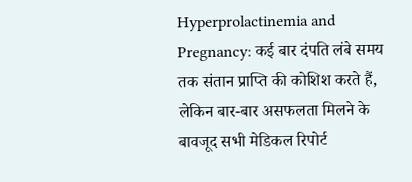Hyperprolactinemia and Pregnancy: कई बार दंपति लंबे समय तक संतान प्राप्ति की कोशिश करते हैं, लेकिन बार-बार असफलता मिलने के बावजूद सभी मेडिकल रिपोर्ट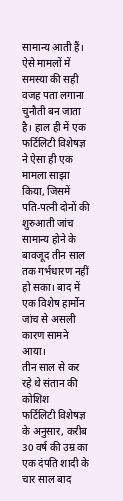सामान्य आती हैं। ऐसे मामलों में समस्या की सही वजह पता लगाना चुनौती बन जाता है। हाल ही में एक फर्टिलिटी विशेषज्ञ ने ऐसा ही एक मामला साझा किया, जिसमें पति-पत्नी दोनों की शुरुआती जांच सामान्य होने के बावजूद तीन साल तक गर्भधारण नहीं हो सका। बाद में एक विशेष हार्मोन जांच से असली कारण सामने आया।
तीन साल से कर रहे थे संतान की कोशिश
फर्टिलिटी विशेषज्ञ के अनुसार, करीब 30 वर्ष की उम्र का एक दंपति शादी के चार साल बाद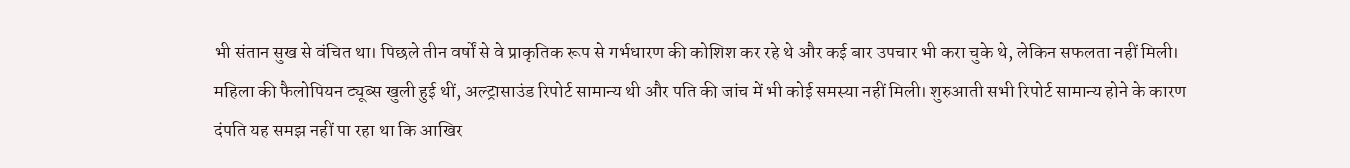भी संतान सुख से वंचित था। पिछले तीन वर्षों से वे प्राकृतिक रूप से गर्भधारण की कोशिश कर रहे थे और कई बार उपचार भी करा चुके थे, लेकिन सफलता नहीं मिली।
महिला की फैलोपियन ट्यूब्स खुली हुई थीं, अल्ट्रासाउंड रिपोर्ट सामान्य थी और पति की जांच में भी कोई समस्या नहीं मिली। शुरुआती सभी रिपोर्ट सामान्य होने के कारण दंपति यह समझ नहीं पा रहा था कि आखिर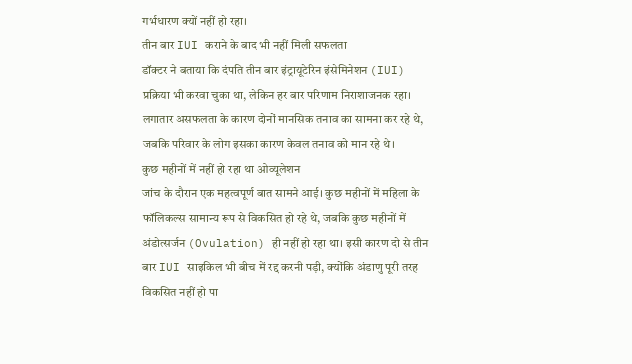गर्भधारण क्यों नहीं हो रहा।
तीन बार IUI कराने के बाद भी नहीं मिली सफलता
डॉक्टर ने बताया कि दंपति तीन बार इंट्रायूटेरिन इंसेमिनेशन (IUI) प्रक्रिया भी करवा चुका था, लेकिन हर बार परिणाम निराशाजनक रहा। लगातार असफलता के कारण दोनों मानसिक तनाव का सामना कर रहे थे, जबकि परिवार के लोग इसका कारण केवल तनाव को मान रहे थे।
कुछ महीनों में नहीं हो रहा था ओव्यूलेशन
जांच के दौरान एक महत्वपूर्ण बात सामने आई। कुछ महीनों में महिला के फॉलिकल्स सामान्य रूप से विकसित हो रहे थे, जबकि कुछ महीनों में अंडोत्सर्जन (Ovulation) ही नहीं हो रहा था। इसी कारण दो से तीन बार IUI साइकिल भी बीच में रद्द करनी पड़ी, क्योंकि अंडाणु पूरी तरह विकसित नहीं हो पा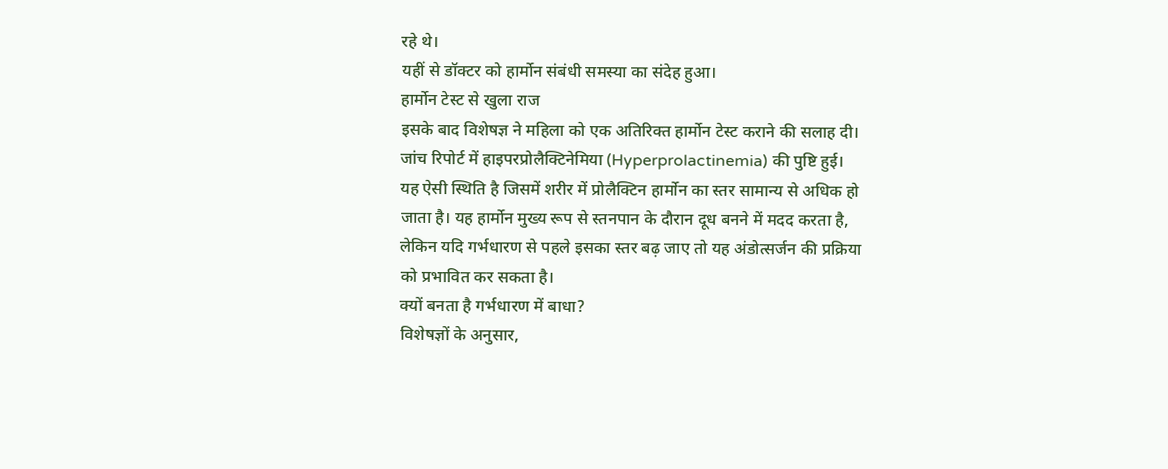रहे थे।
यहीं से डॉक्टर को हार्मोन संबंधी समस्या का संदेह हुआ।
हार्मोन टेस्ट से खुला राज
इसके बाद विशेषज्ञ ने महिला को एक अतिरिक्त हार्मोन टेस्ट कराने की सलाह दी। जांच रिपोर्ट में हाइपरप्रोलैक्टिनेमिया (Hyperprolactinemia) की पुष्टि हुई।
यह ऐसी स्थिति है जिसमें शरीर में प्रोलैक्टिन हार्मोन का स्तर सामान्य से अधिक हो जाता है। यह हार्मोन मुख्य रूप से स्तनपान के दौरान दूध बनने में मदद करता है, लेकिन यदि गर्भधारण से पहले इसका स्तर बढ़ जाए तो यह अंडोत्सर्जन की प्रक्रिया को प्रभावित कर सकता है।
क्यों बनता है गर्भधारण में बाधा?
विशेषज्ञों के अनुसार,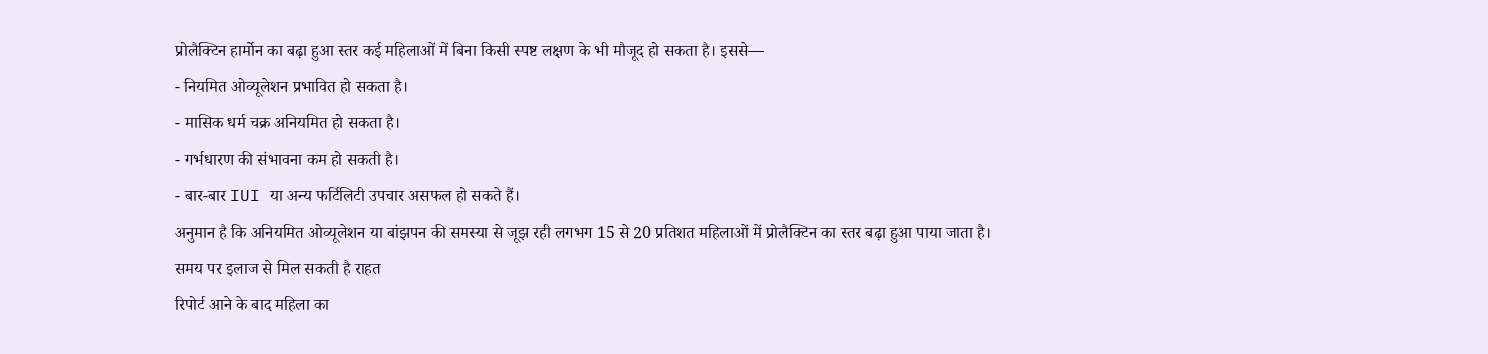प्रोलैक्टिन हार्मोन का बढ़ा हुआ स्तर कई महिलाओं में बिना किसी स्पष्ट लक्षण के भी मौजूद हो सकता है। इससे—
- नियमित ओव्यूलेशन प्रभावित हो सकता है।
- मासिक धर्म चक्र अनियमित हो सकता है।
- गर्भधारण की संभावना कम हो सकती है।
- बार-बार IUI या अन्य फर्टिलिटी उपचार असफल हो सकते हैं।
अनुमान है कि अनियमित ओव्यूलेशन या बांझपन की समस्या से जूझ रही लगभग 15 से 20 प्रतिशत महिलाओं में प्रोलैक्टिन का स्तर बढ़ा हुआ पाया जाता है।
समय पर इलाज से मिल सकती है राहत
रिपोर्ट आने के बाद महिला का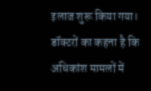इलाज शुरू किया गया। डॉक्टरों का कहना है कि अधिकांश मामलों में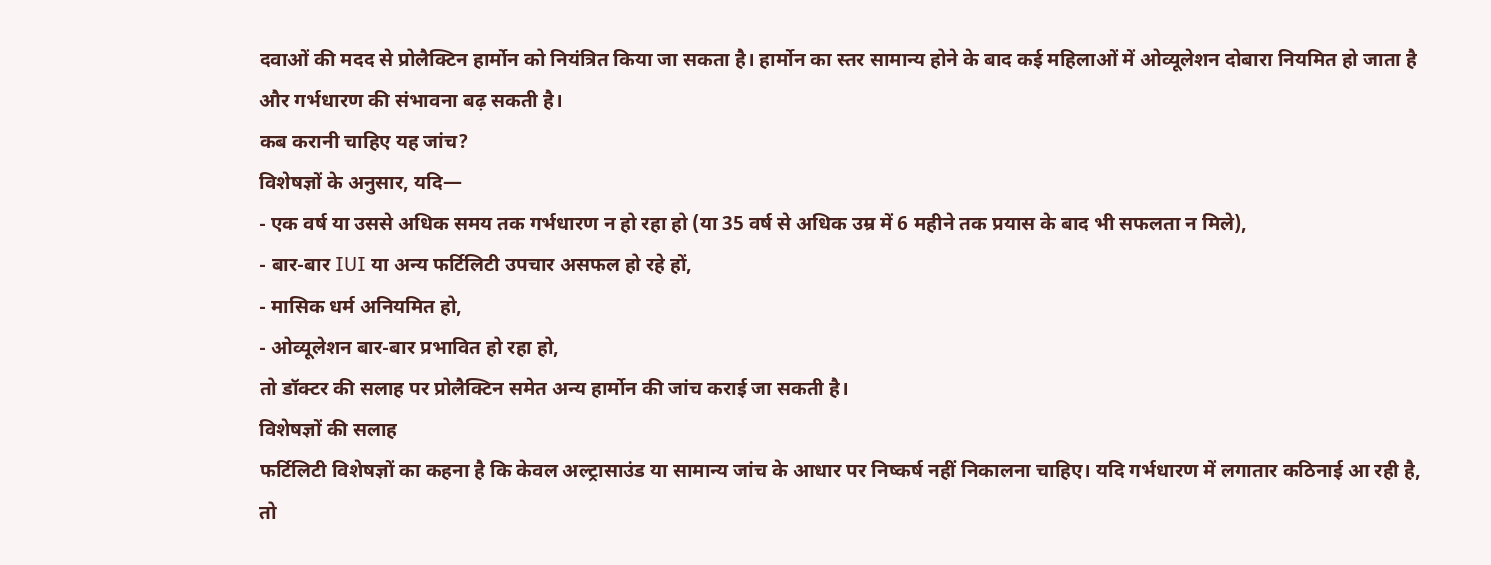दवाओं की मदद से प्रोलैक्टिन हार्मोन को नियंत्रित किया जा सकता है। हार्मोन का स्तर सामान्य होने के बाद कई महिलाओं में ओव्यूलेशन दोबारा नियमित हो जाता है और गर्भधारण की संभावना बढ़ सकती है।
कब करानी चाहिए यह जांच?
विशेषज्ञों के अनुसार, यदि—
- एक वर्ष या उससे अधिक समय तक गर्भधारण न हो रहा हो (या 35 वर्ष से अधिक उम्र में 6 महीने तक प्रयास के बाद भी सफलता न मिले),
- बार-बार IUI या अन्य फर्टिलिटी उपचार असफल हो रहे हों,
- मासिक धर्म अनियमित हो,
- ओव्यूलेशन बार-बार प्रभावित हो रहा हो,
तो डॉक्टर की सलाह पर प्रोलैक्टिन समेत अन्य हार्मोन की जांच कराई जा सकती है।
विशेषज्ञों की सलाह
फर्टिलिटी विशेषज्ञों का कहना है कि केवल अल्ट्रासाउंड या सामान्य जांच के आधार पर निष्कर्ष नहीं निकालना चाहिए। यदि गर्भधारण में लगातार कठिनाई आ रही है, तो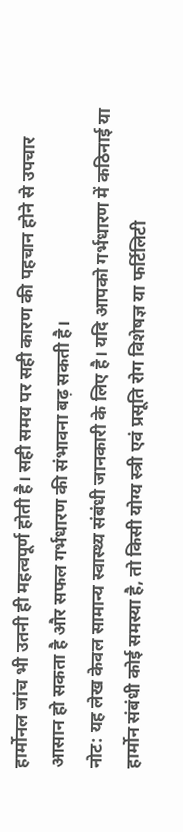हार्मोनल जांच भी उतनी ही महत्वपूर्ण होती है। सही समय पर सही कारण की पहचान होने से उपचार आसान हो सकता है और सफल गर्भधारण की संभावना बढ़ सकती है।
नोट: यह लेख केवल सामान्य स्वास्थ्य संबंधी जानकारी के लिए है। यदि आपको गर्भधारण में कठिनाई या हार्मोन संबंधी कोई समस्या है, तो किसी योग्य स्त्री एवं प्रसूति रोग विशेषज्ञ या फर्टिलिटी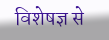विशेषज्ञ से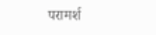परामर्श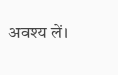अवश्य लें।